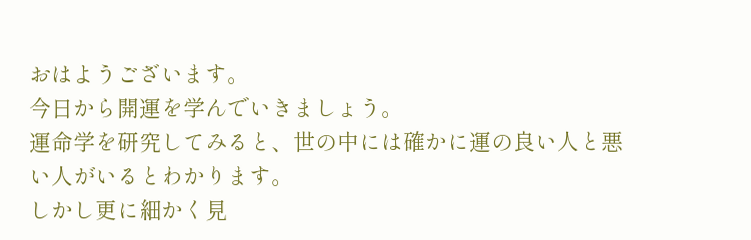おはようございます。
今日から開運を学んでいきましょう。
運命学を研究してみると、世の中には確かに運の良い人と悪い人がいるとわかります。
しかし更に細かく見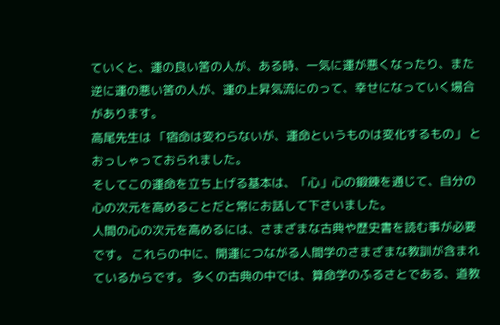ていくと、運の良い筈の人が、ある時、一気に運が悪くなったり、また逆に運の悪い筈の人が、運の上昇気流にのって、幸せになっていく場合があります。
高尾先生は 「宿命は変わらないが、運命というものは変化するもの」 とおっしゃっておられました。
そしてこの運命を立ち上げる基本は、「心」心の鍛錬を通じて、自分の心の次元を高めることだと常にお話して下さいました。
人間の心の次元を高めるには、さまざまな古典や歴史書を読む事が必要です。 これらの中に、開運につながる人間学のさまざまな教訓が含まれているからです。 多くの古典の中では、算命学のふるさとである、道教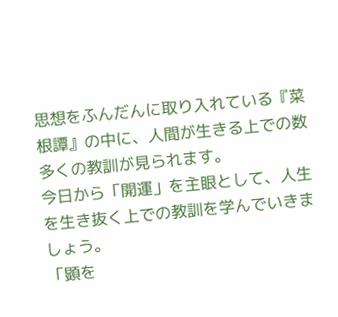思想をふんだんに取り入れている『菜根譚』の中に、人間が生きる上での数多くの教訓が見られます。
今日から「開運」を主眼として、人生を生き抜く上での教訓を学んでいきましょう。
「顕を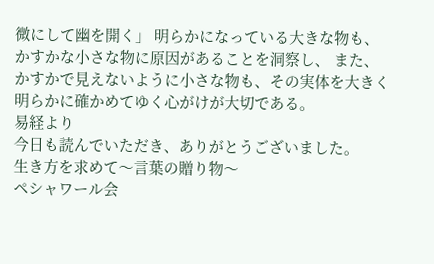微にして幽を開く」 明らかになっている大きな物も、かすかな小さな物に原因があることを洞察し、 また、かすかで見えないように小さな物も、その実体を大きく明らかに確かめてゆく心がけが大切である。
易経より
今日も読んでいただき、ありがとうございました。
生き方を求めて〜言葉の贈り物〜
ペシャワール会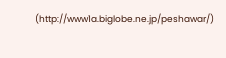(http://www1a.biglobe.ne.jp/peshawar/)